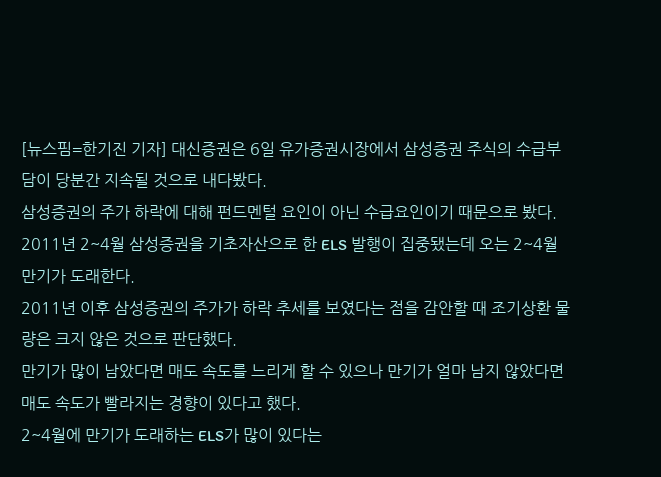[뉴스핌=한기진 기자] 대신증권은 6일 유가증권시장에서 삼성증권 주식의 수급부담이 당분간 지속될 것으로 내다봤다.
삼성증권의 주가 하락에 대해 펀드멘털 요인이 아닌 수급요인이기 때문으로 봤다.
2011년 2~4월 삼성증권을 기초자산으로 한 ELS 발행이 집중됐는데 오는 2~4월 만기가 도래한다.
2011년 이후 삼성증권의 주가가 하락 추세를 보였다는 점을 감안할 때 조기상환 물량은 크지 않은 것으로 판단했다.
만기가 많이 남았다면 매도 속도를 느리게 할 수 있으나 만기가 얼마 남지 않았다면 매도 속도가 빨라지는 경향이 있다고 했다.
2~4월에 만기가 도래하는 ELS가 많이 있다는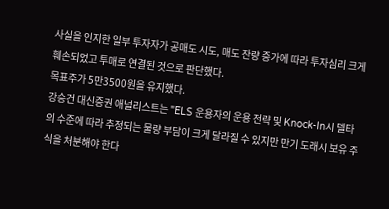사실을 인지한 일부 투자자가 공매도 시도, 매도 잔량 증가에 따라 투자심리 크게 훼손되었고 투매로 연결된 것으로 판단했다.
목표주가 5만3500원을 유지했다.
강승건 대신증권 애널리스트는 "ELS 운용자의 운용 전략 및 Knock-In시 델타의 수준에 따라 추정되는 물량 부담이 크게 달라질 수 있지만 만기 도래시 보유 주식을 처분해야 한다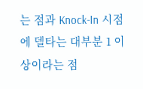는 점과 Knock-In 시점에 델타는 대부분 1 이상이라는 점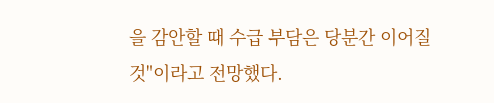을 감안할 때 수급 부담은 당분간 이어질 것"이라고 전망했다.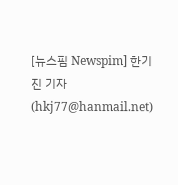[뉴스핌 Newspim] 한기진 기자 (hkj77@hanmail.net)